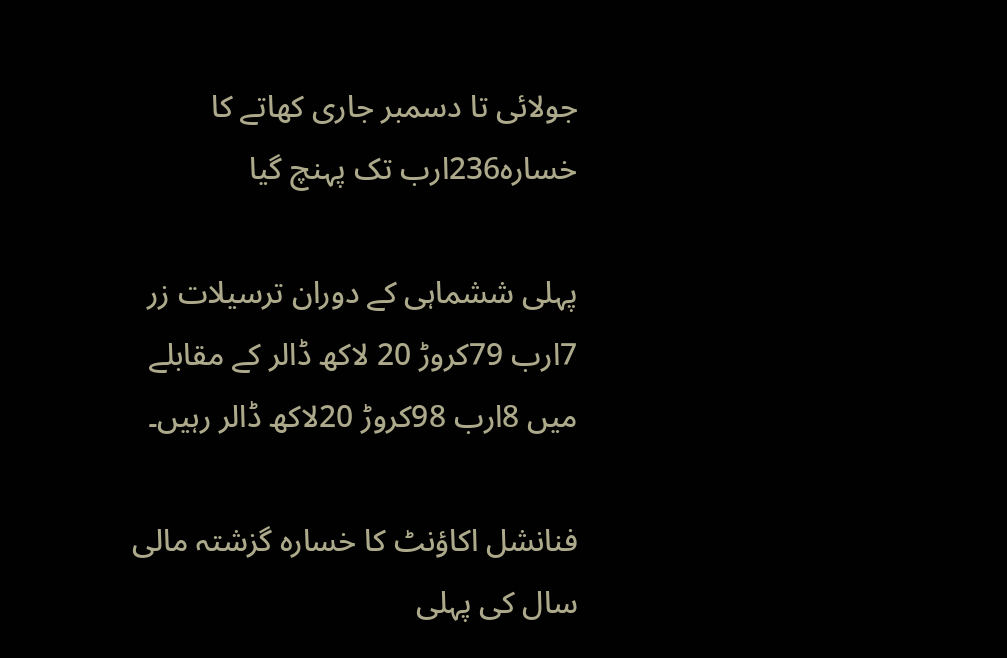جولائی تا دسمبر جاری کھاتے کا خسارہ236ارب تک پہنچ گیا

پہلی ششماہی کے دوران ترسیلات زر 7ارب 79کروڑ 20 لاکھ ڈالر کے مقابلے میں 8ارب 98کروڑ 20لاکھ ڈالر رہیں۔

فنانشل اکاؤنٹ کا خسارہ گزشتہ مالی سال کی پہلی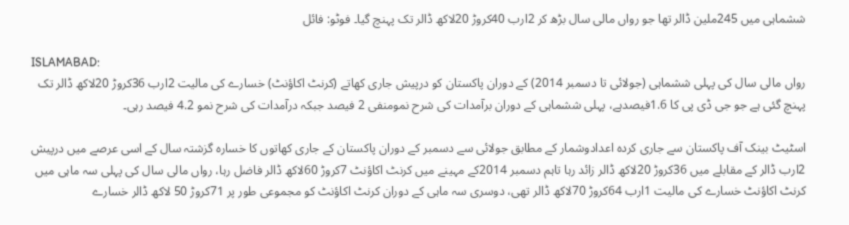ششماہی میں 245ملین ڈالر تھا جو رواں مالی سال بڑھ کر 2ارب 40کروڑ 20لاکھ ڈالر تک پہنچ گیا۔ فوٹو: فائل

ISLAMABAD:
رواں مالی سال کی پہلی ششماہی (جولائی تا دسمبر 2014) کے دوران پاکستان کو درپیش جاری کھاتے (کرنٹ اکاؤنٹ) خسارے کی مالیت 2ارب 36کروڑ 20لاکھ ڈالر تک پہنچ گئی ہے جو جی ڈی پی کا 1.6فیصدہے، پہلی ششماہی کے دوران برآمدات کی شرح نمومنفی 2 فیصد جبکہ درآمدات کی شرح نمو 4.2 فیصد رہی۔

اسٹیٹ بینک آف پاکستان سے جاری کردہ اعدادوشمار کے مطابق جولائی سے دسمبر کے دوران پاکستان کے جاری کھاتوں کا خسارہ گزشتہ سال کے اسی عرصے میں درپیش 2ارب ڈالر کے مقابلے میں 36کروڑ 20لاکھ ڈالر زائد رہا تاہم دسمبر 2014کے مہینے میں کرنٹ اکاؤنٹ 7کروڑ 60لاکھ ڈالر فاضل رہا، رواں مالی سال کی پہلی سہ ماہی میں کرنٹ اکاؤنٹ خسارے کی مالیت 1ارب 64کروڑ 70لاکھ ڈالر تھی، دوسری سہ ماہی کے دوران کرنٹ اکاؤنٹ کو مجموعی طور پر 71کروڑ 50 لاکھ ڈالر خسارے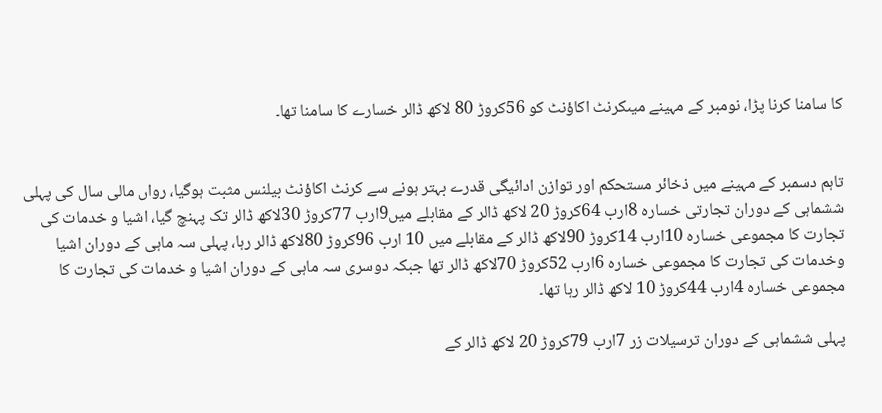کا سامنا کرنا پڑا، نومبر کے مہینے میںکرنٹ اکاؤنٹ کو 56کروڑ 80 لاکھ ڈالر خسارے کا سامنا تھا۔


تاہم دسمبر کے مہینے میں ذخائر مستحکم اور توازن ادائیگی قدرے بہتر ہونے سے کرنٹ اکاؤنٹ بیلنس مثبت ہوگیا، رواں مالی سال کی پہلی ششماہی کے دوران تجارتی خسارہ 8ارب 64کروڑ 20 لاکھ ڈالر کے مقابلے میں9ارب 77کروڑ 30لاکھ ڈالر تک پہنچ گیا، اشیا و خدمات کی تجارت کا مجموعی خسارہ 10ارب 14کروڑ 90لاکھ ڈالر کے مقابلے میں 10 ارب 96کروڑ 80لاکھ ڈالر رہا، پہلی سہ ماہی کے دوران اشیا وخدمات کی تجارت کا مجموعی خسارہ 6ارب 52کروڑ 70لاکھ ڈالر تھا جبکہ دوسری سہ ماہی کے دوران اشیا و خدمات کی تجارت کا مجموعی خسارہ 4ارب 44کروڑ 10 لاکھ ڈالر رہا تھا۔

پہلی ششماہی کے دوران ترسیلات زر 7ارب 79کروڑ 20 لاکھ ڈالر کے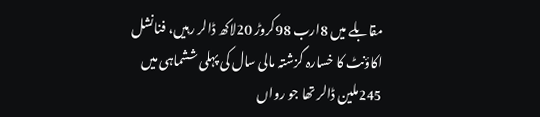مقابلے میں 8ارب 98کروڑ 20لاکھ ڈالر رہیں، فنانشل اکاؤنٹ کا خسارہ گزشتہ مالی سال کی پہلی ششماہی میں 245ملین ڈالر تھا جو رواں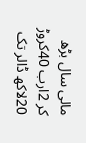مالی سال بڑھ کر 2ارب 40کروڑ 20لاکھ ڈالر تک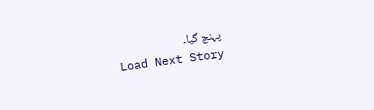پہنچ گیا۔
Load Next Story